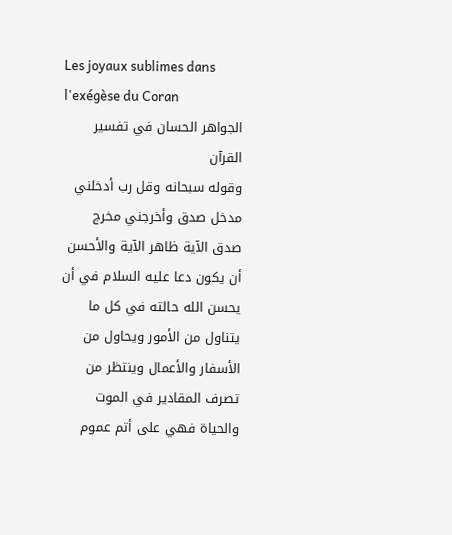Les joyaux sublimes dans l'exégèse du Coran
الجواهر الحسان في تفسير القرآن
وقوله سبحانه وقل رب أدخلني مدخل صدق وأخرجني مخرج صدق الآية ظاهر الآية والأحسن أن يكون دعا عليه السلام في أن يحسن الله حالته في كل ما يتناول من الأمور ويحاول من الأسفار والأعمال وينتظر من تصرف المقادير في الموت والحياة فهي على أتم عموم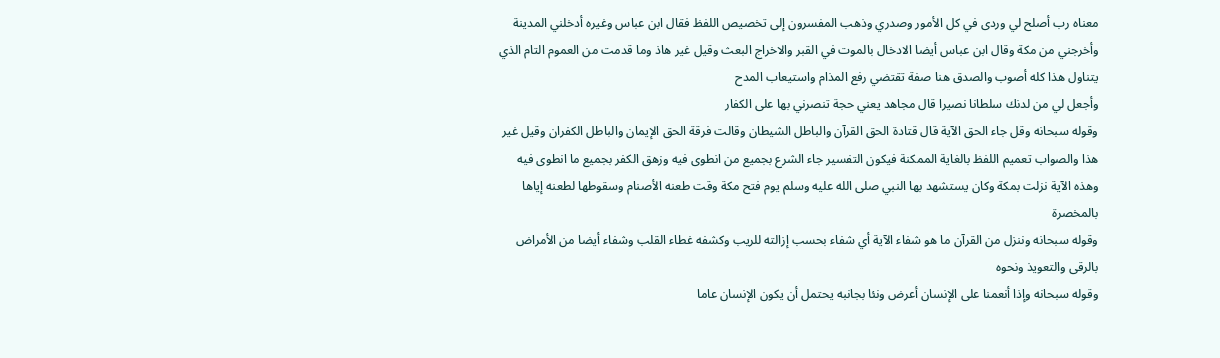معناه رب أصلح لي وردى في كل الأمور وصدري وذهب المفسرون إلى تخصيص اللفظ فقال ابن عباس وغيره أدخلني المدينة وأخرجني من مكة وقال ابن عباس أيضا الادخال بالموت في القبر والاخراج البعث وقيل غير هاذ وما قدمت من العموم التام الذي يتناول هذا كله أصوب والصدق هنا صفة تقتضي رفع المذام واستيعاب المدح
وأجعل لي من لدنك سلطانا نصيرا قال مجاهد يعني حجة تنصرني بها على الكفار
وقوله سبحانه وقل جاء الحق الآية قال قتادة الحق القرآن والباطل الشيطان وقالت فرقة الحق الإيمان والباطل الكفران وقيل غير هذا والصواب تعميم اللفظ بالغاية الممكنة فيكون التفسير جاء الشرع بجميع من انطوى فيه وزهق الكفر بجميع ما انطوى فيه وهذه الآية نزلت بمكة وكان يستشهد بها النبي صلى الله عليه وسلم يوم فتح مكة وقت طعنه الأصنام وسقوطها لطعنه إياها بالمخصرة
وقوله سبحانه وننزل من القرآن ما هو شفاء الآية أي شفاء بحسب إزالته للريب وكشفه غطاء القلب وشفاء أيضا من الأمراض بالرقى والتعويذ ونحوه
وقوله سبحانه وإذا أنعمنا على الإنسان أعرض ونئا بجانبه يحتمل أن يكون الإنسان عاما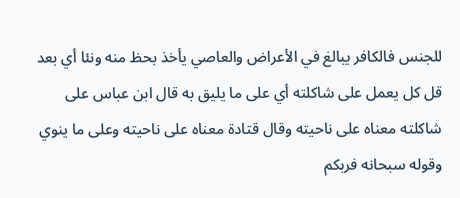للجنس فالكافر يبالغ في الأعراض والعاصي يأخذ بحظ منه ونئا أي بعد
قل كل يعمل على شاكلته أي على ما يليق به قال ابن عباس على شاكلته معناه على ناحيته وقال قتادة معناه على ناحيته وعلى ما ينوي
وقوله سبحانه فربكم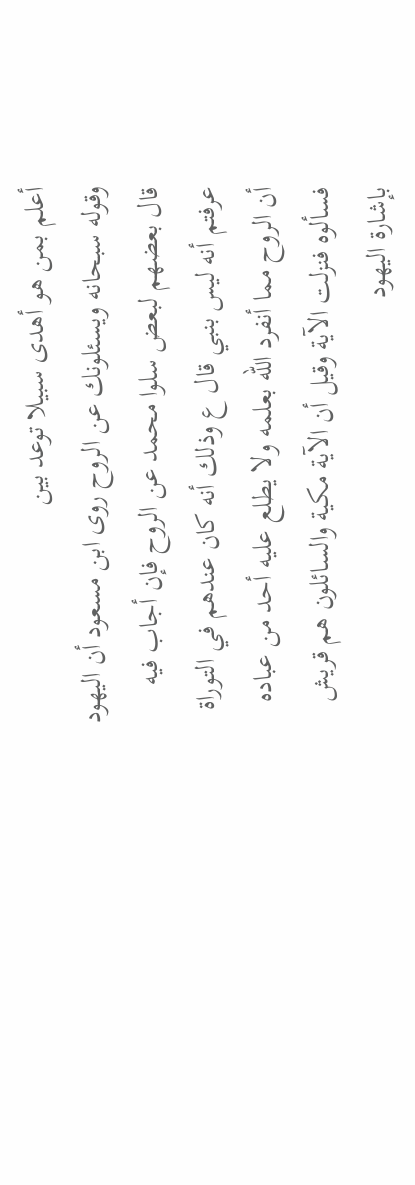أعلم بمن هو أهدى سبيلا توعد بين
وقوله سبحانه ويسئلونك عن الروح روى ابن مسعود أن اليهود قال بعضهم لبعض سلوا محمد عن الروح فإن أجاب فيه عرفتم أنه ليس بنبي قال ع وذلك أنه كان عندهم في التوراة أن الروح مما أنفرد الله بعلمه ولا يطلع عليه أحد من عباده فسألوه فنزلت الآية وقيل أن الآية مكية والسائلون هم قريش بإشارة اليهود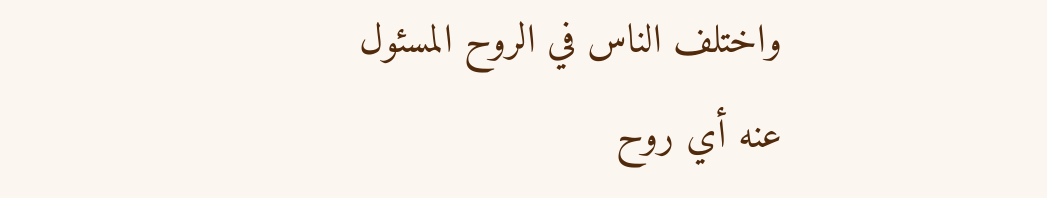واختلف الناس في الروح المسئول عنه أي روح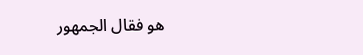هو فقال الجمهور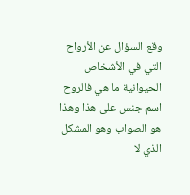وقع السؤال عن الأرواح التي في الأشخاص الحيوانية ما هي فالروح اسم جنس على هذا وهذا هو الصواب وهو المشكل الذي لا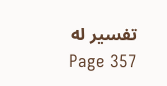تفسير له
Page 357